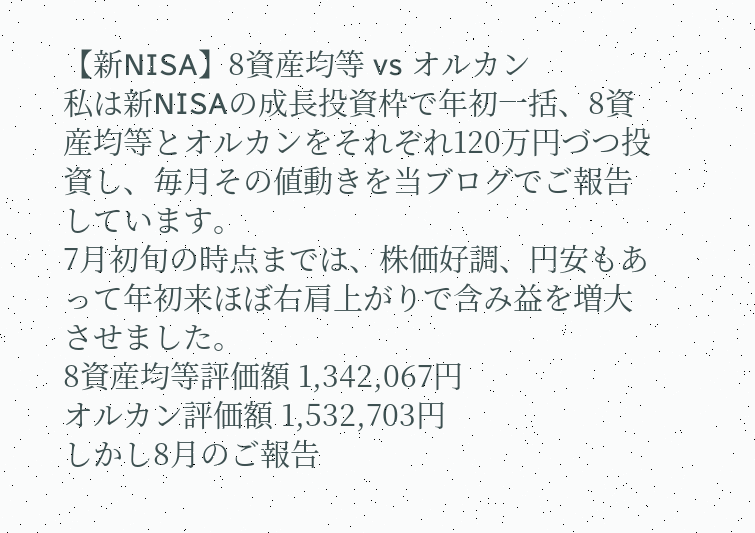【新NISA】8資産均等 vs オルカン
私は新NISAの成長投資枠で年初一括、8資産均等とオルカンをそれぞれ120万円づつ投資し、毎月その値動きを当ブログでご報告しています。
7月初旬の時点までは、株価好調、円安もあって年初来ほぼ右肩上がりで含み益を増大させました。
8資産均等評価額 1,342,067円
オルカン評価額 1,532,703円
しかし8月のご報告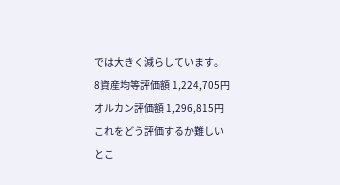では大きく減らしています。
8資産均等評価額 1,224,705円
オルカン評価額 1,296,815円
これをどう評価するか難しいとこ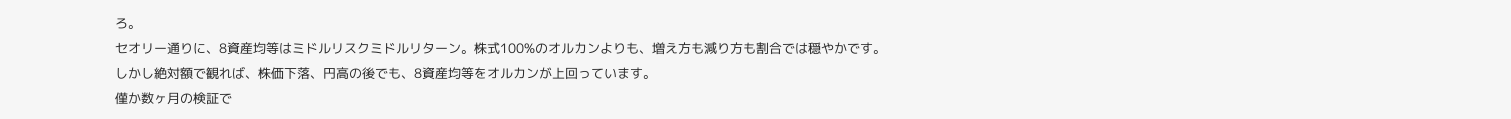ろ。
セオリー通りに、8資産均等はミドルリスクミドルリターン。株式100%のオルカンよりも、増え方も減り方も割合では穏やかです。
しかし絶対額で観れば、株価下落、円高の後でも、8資産均等をオルカンが上回っています。
僅か数ヶ月の検証で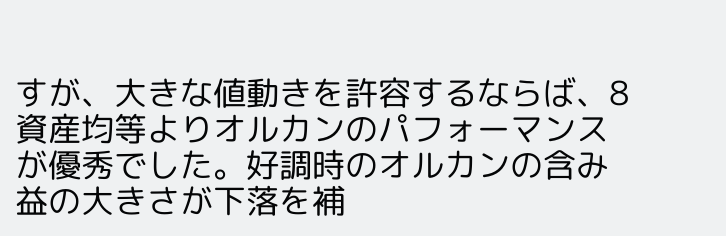すが、大きな値動きを許容するならば、8資産均等よりオルカンのパフォーマンスが優秀でした。好調時のオルカンの含み益の大きさが下落を補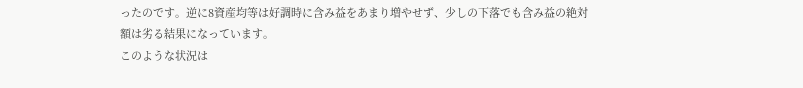ったのです。逆に8資産均等は好調時に含み益をあまり増やせず、少しの下落でも含み益の絶対額は劣る結果になっています。
このような状況は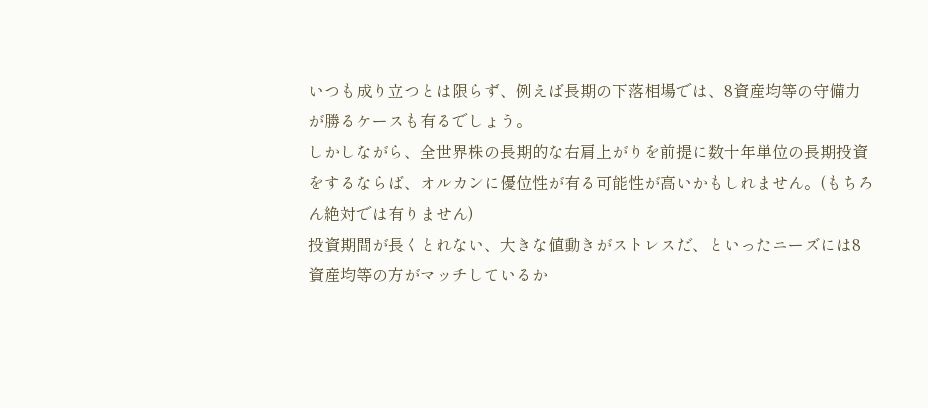いつも成り立つとは限らず、例えば長期の下落相場では、8資産均等の守備力が勝るケースも有るでしょう。
しかしながら、全世界株の長期的な右肩上がりを前提に数十年単位の長期投資をするならば、オルカンに優位性が有る可能性が高いかもしれません。(もちろん絶対では有りません)
投資期間が長くとれない、大きな値動きがストレスだ、といったニーズには8資産均等の方がマッチしているか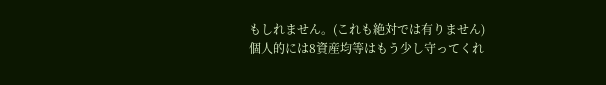もしれません。(これも絶対では有りません)
個人的には8資産均等はもう少し守ってくれ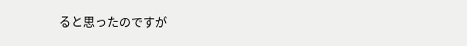ると思ったのですが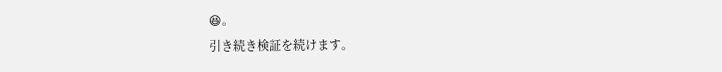😆。
引き続き検証を続けます。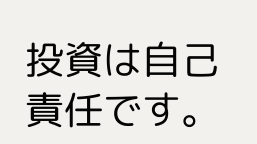投資は自己責任です。